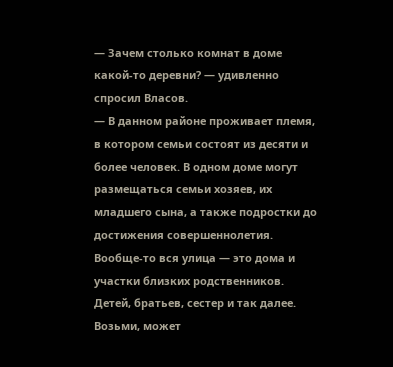— Зачем столько комнат в доме какой-то деревни? — удивленно спросил Власов.
— В данном районе проживает племя, в котором семьи состоят из десяти и более человек. В одном доме могут размещаться семьи хозяев, их младшего сына, а также подростки до достижения совершеннолетия. Вообще-то вся улица — это дома и участки близких родственников. Детей, братьев, сестер и так далее. Возьми, может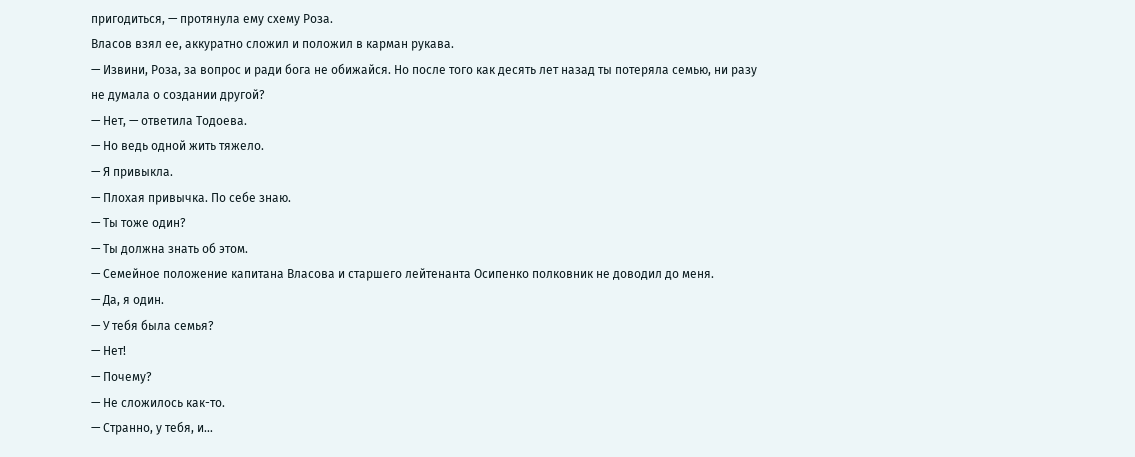пригодиться, — протянула ему схему Роза.
Власов взял ее, аккуратно сложил и положил в карман рукава.
— Извини, Роза, за вопрос и ради бога не обижайся. Но после того как десять лет назад ты потеряла семью, ни разу не думала о создании другой?
— Нет, — ответила Тодоева.
— Но ведь одной жить тяжело.
— Я привыкла.
— Плохая привычка. По себе знаю.
— Ты тоже один?
— Ты должна знать об этом.
— Семейное положение капитана Власова и старшего лейтенанта Осипенко полковник не доводил до меня.
— Да, я один.
— У тебя была семья?
— Нет!
— Почему?
— Не сложилось как-то.
— Странно, у тебя, и…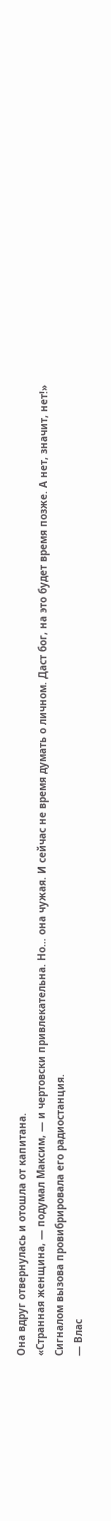Она вдруг отвернулась и отошла от капитана.
«Странная женщина, — подумал Максим, — и чертовски привлекательна. Но… она чужая. И сейчас не время думать о личном. Даст бог, на это будет время позже. А нет, значит, нет!»
Сигналом вызова провибрировала его радиостанция.
— Влас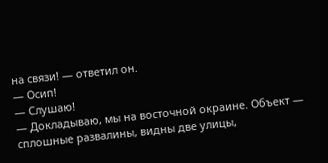на связи! — ответил он.
— Осип!
— Слушаю!
— Докладываю, мы на восточной окраине. Объект — сплошные развалины, видны две улицы,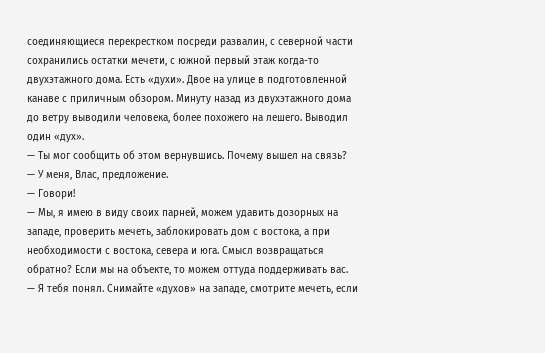соединяющиеся перекрестком посреди развалин, с северной части сохранились остатки мечети, с южной первый этаж когда-то двухэтажного дома. Есть «духи». Двое на улице в подготовленной канаве с приличным обзором. Минуту назад из двухэтажного дома до ветру выводили человека, более похожего на лешего. Выводил один «дух».
— Ты мог сообщить об этом вернувшись. Почему вышел на связь?
— У меня, Влас, предложение.
— Говори!
— Мы, я имею в виду своих парней, можем удавить дозорных на западе, проверить мечеть, заблокировать дом с востока, а при необходимости с востока, севера и юга. Смысл возвращаться обратно? Если мы на объекте, то можем оттуда поддерживать вас.
— Я тебя понял. Снимайте «духов» на западе, смотрите мечеть, если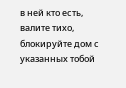в ней кто есть, валите тихо, блокируйте дом с указанных тобой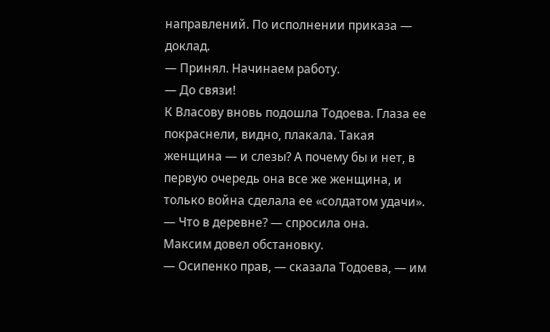направлений. По исполнении приказа — доклад.
— Принял. Начинаем работу.
— До связи!
К Власову вновь подошла Тодоева. Глаза ее покраснели, видно, плакала. Такая женщина — и слезы? А почему бы и нет, в первую очередь она все же женщина, и только война сделала ее «солдатом удачи».
— Что в деревне? — спросила она.
Максим довел обстановку.
— Осипенко прав, — сказала Тодоева, — им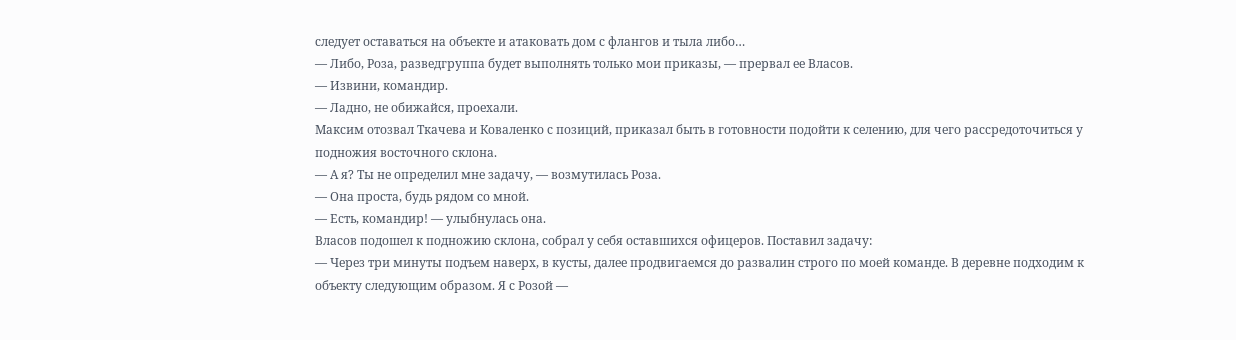следует оставаться на объекте и атаковать дом с флангов и тыла либо…
— Либо, Роза, разведгруппа будет выполнять только мои приказы, — прервал ее Власов.
— Извини, командир.
— Ладно, не обижайся, проехали.
Максим отозвал Ткачева и Коваленко с позиций, приказал быть в готовности подойти к селению, для чего рассредоточиться у подножия восточного склона.
— А я? Ты не определил мне задачу, — возмутилась Роза.
— Она проста, будь рядом со мной.
— Есть, командир! — улыбнулась она.
Власов подошел к подножию склона, собрал у себя оставшихся офицеров. Поставил задачу:
— Через три минуты подъем наверх, в кусты, далее продвигаемся до развалин строго по моей команде. В деревне подходим к объекту следующим образом. Я с Розой —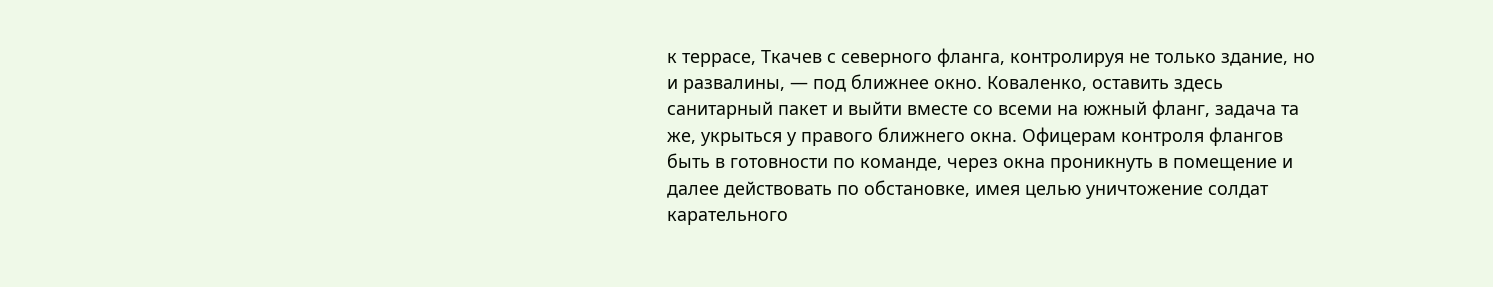к террасе, Ткачев с северного фланга, контролируя не только здание, но и развалины, — под ближнее окно. Коваленко, оставить здесь санитарный пакет и выйти вместе со всеми на южный фланг, задача та же, укрыться у правого ближнего окна. Офицерам контроля флангов быть в готовности по команде, через окна проникнуть в помещение и далее действовать по обстановке, имея целью уничтожение солдат карательного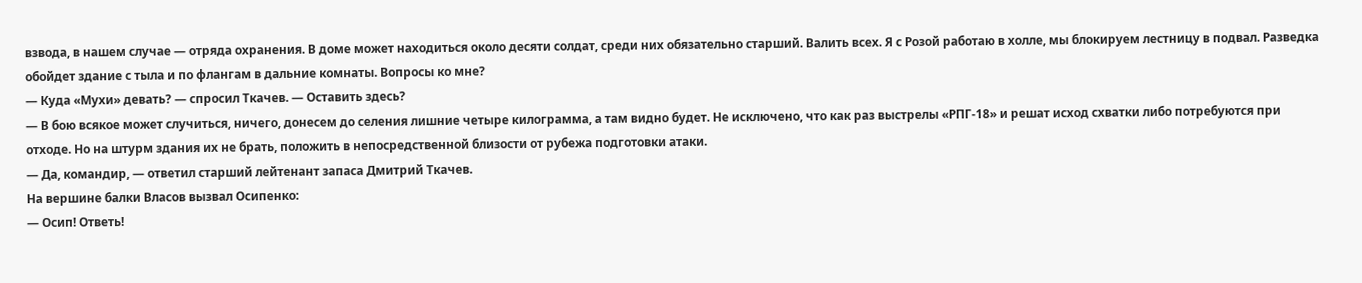взвода, в нашем случае — отряда охранения. В доме может находиться около десяти солдат, среди них обязательно старший. Валить всех. Я с Розой работаю в холле, мы блокируем лестницу в подвал. Разведка обойдет здание с тыла и по флангам в дальние комнаты. Вопросы ко мне?
— Куда «Мухи» девать? — спросил Ткачев. — Оставить здесь?
— В бою всякое может случиться, ничего, донесем до селения лишние четыре килограмма, а там видно будет. Не исключено, что как раз выстрелы «РПГ-18» и решат исход схватки либо потребуются при отходе. Но на штурм здания их не брать, положить в непосредственной близости от рубежа подготовки атаки.
— Да, командир, — ответил старший лейтенант запаса Дмитрий Ткачев.
На вершине балки Власов вызвал Осипенко:
— Осип! Ответь!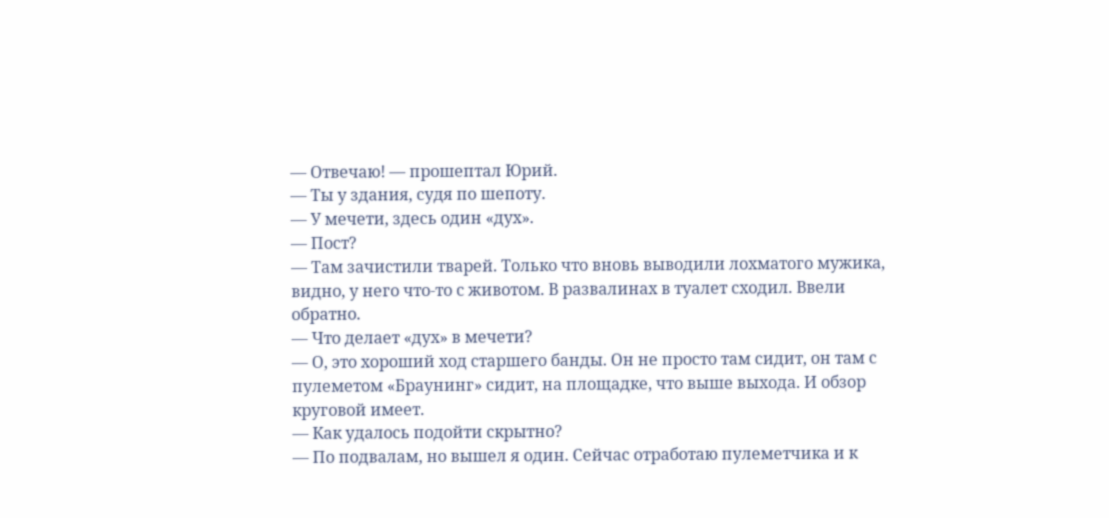— Отвечаю! — прошептал Юрий.
— Ты у здания, судя по шепоту.
— У мечети, здесь один «дух».
— Пост?
— Там зачистили тварей. Только что вновь выводили лохматого мужика, видно, у него что-то с животом. В развалинах в туалет сходил. Ввели обратно.
— Что делает «дух» в мечети?
— О, это хороший ход старшего банды. Он не просто там сидит, он там с пулеметом «Браунинг» сидит, на площадке, что выше выхода. И обзор круговой имеет.
— Как удалось подойти скрытно?
— По подвалам, но вышел я один. Сейчас отработаю пулеметчика и к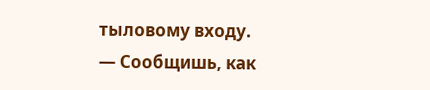тыловому входу.
— Сообщишь, как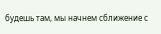будешь там, мы начнем сближение с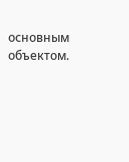основным объектом.